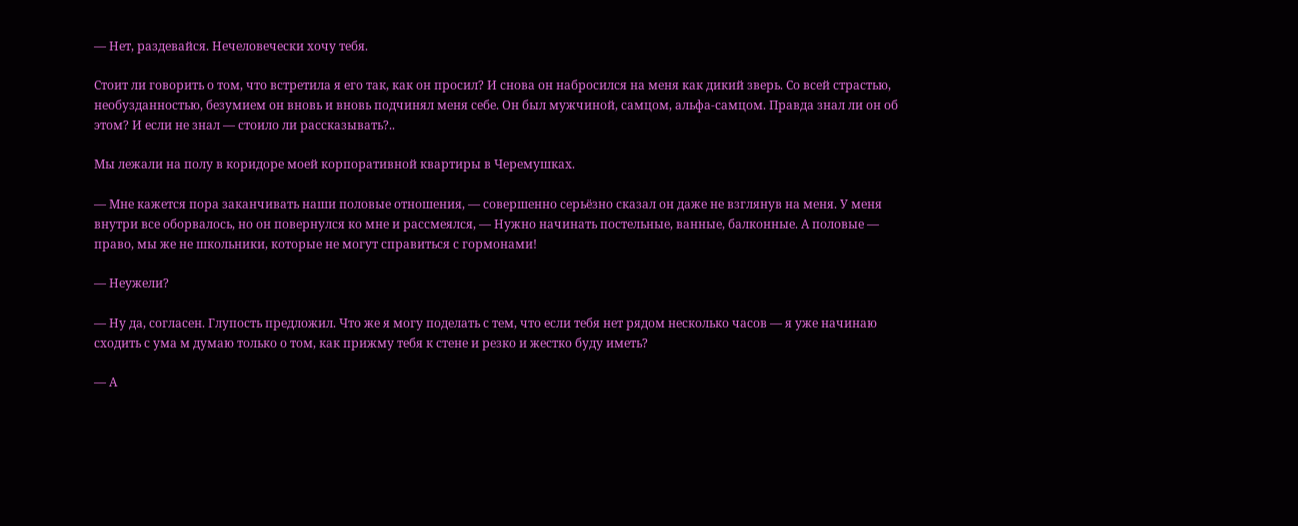— Нет, раздевайся. Нечеловечески хочу тебя.

Стоит ли говорить о том, что встретила я его так, как он просил? И снова он набросился на меня как дикий зверь. Со всей страстью, необузданностью, безумием он вновь и вновь подчинял меня себе. Он был мужчиной, самцом, альфа-самцом. Правда знал ли он об этом? И если не знал — стоило ли рассказывать?..

Мы лежали на полу в коридоре моей корпоративной квартиры в Черемушках.

— Мне кажется пора заканчивать наши половые отношения, — совершенно серьёзно сказал он даже не взглянув на меня. У меня внутри все оборвалось, но он повернулся ко мне и рассмеялся, — Нужно начинать постельные, ванные, балконные. А половые — право, мы же не школьники, которые не могут справиться с гормонами!

— Неужели?

— Ну да, согласен. Глупость предложил. Что же я могу поделать с тем, что если тебя нет рядом несколько часов — я уже начинаю сходить с ума м думаю только о том, как прижму тебя к стене и резко и жестко буду иметь?

— А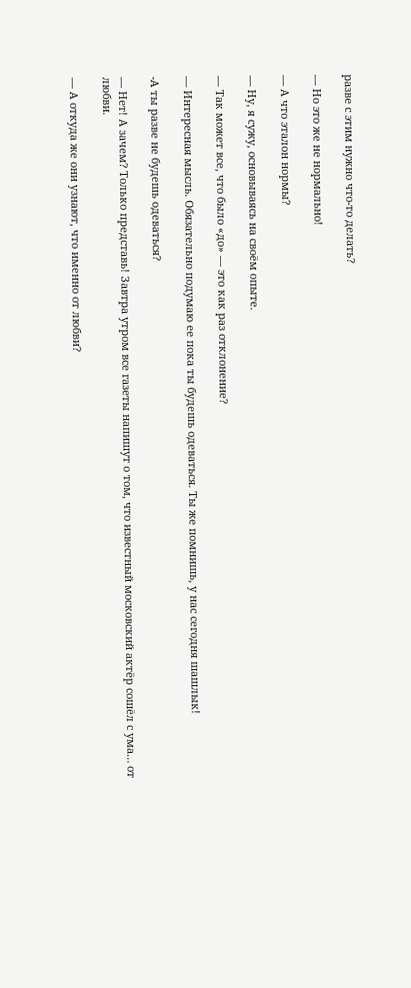разве с этим нужно что-то делать?

— Но это же не нормально!

— А что эталон нормы?

— Ну, я сужу, основываясь на своём опыте.

— Так может все, что было «до» — это как раз отклонение?

— Интересная мысль. Обязательно подумаю ее пока ты будешь одеваться. Ты же помнишь, у нас сегодня шашлык!

-А ты разве не будешь одеваться?

— Нет! А зачем? Только представь! Завтра утром все газеты напишут о том, что известный московский актёр сошёл с ума… от любви.

— А откуда же они узнают, что именно от любви?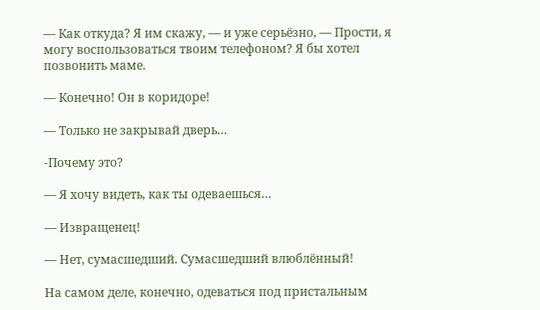— Как откуда? Я им скажу, — и уже серьёзно, — Прости, я могу воспользоваться твоим телефоном? Я бы хотел позвонить маме.

— Конечно! Он в коридоре!

— Только не закрывай дверь…

-Почему это?

— Я хочу видеть, как ты одеваешься…

— Извращенец!

— Нет, сумасшедший. Сумасшедший влюблённый!

На самом деле, конечно, одеваться под пристальным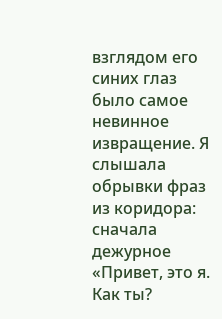взглядом его синих глаз было самое невинное извращение. Я слышала обрывки фраз из коридора: сначала дежурное «Привет, это я. Как ты?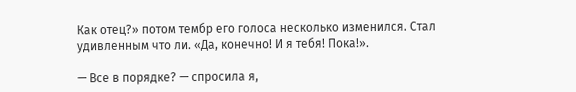Как отец?» потом тембр его голоса несколько изменился. Стал удивленным что ли. «Да, конечно! И я тебя! Пока!».

— Все в порядке? — спросила я,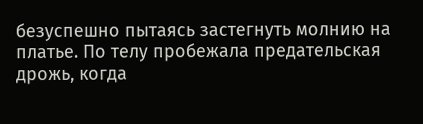безуспешно пытаясь застегнуть молнию на платье. По телу пробежала предательская дрожь, когда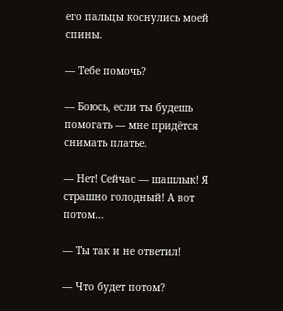его пальцы коснулись моей спины.

— Тебе помочь?

— Боюсь, если ты будешь помогать — мне придётся снимать платье.

— Нет! Сейчас — шашлык! Я страшно голодный! А вот потом…

— Ты так и не ответил!

— Что будет потом?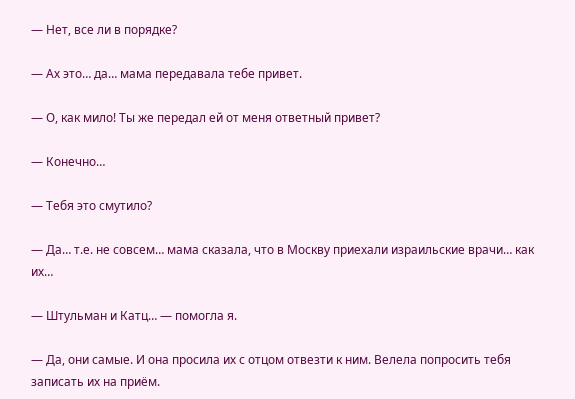— Нет, все ли в порядке?

— Ах это… да… мама передавала тебе привет.

— О, как мило! Ты же передал ей от меня ответный привет?

— Конечно…

— Тебя это смутило?

— Да… т.е. не совсем… мама сказала, что в Москву приехали израильские врачи… как их…

— Штульман и Катц… — помогла я.

— Да, они самые. И она просила их с отцом отвезти к ним. Велела попросить тебя записать их на приём.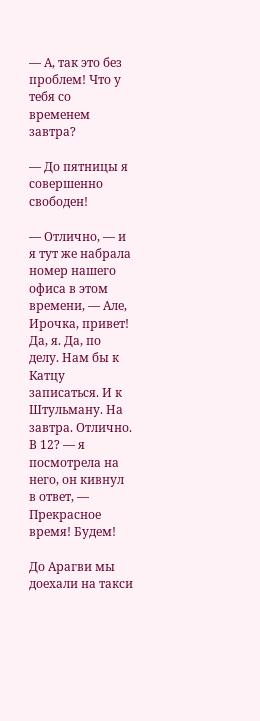— А, так это без проблем! Что у тебя со временем завтра?

— До пятницы я совершенно свободен!

— Отлично, — и я тут же набрала номер нашего офиса в этом времени, — Але, Ирочка, привет! Да, я. Да, по делу. Нам бы к Катцу записаться. И к Штульману. На завтра. Отлично. В 12? — я посмотрела на него, он кивнул в ответ, — Прекрасное время! Будем!

До Арагви мы доехали на такси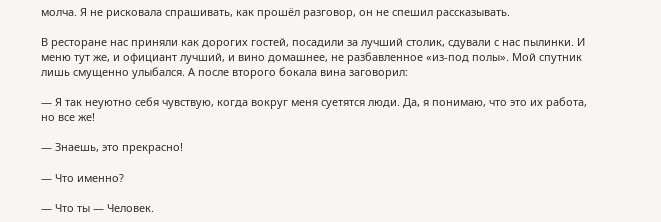молча. Я не рисковала спрашивать, как прошёл разговор, он не спешил рассказывать.

В ресторане нас приняли как дорогих гостей, посадили за лучший столик, сдували с нас пылинки. И меню тут же, и официант лучший, и вино домашнее, не разбавленное «из-под полы». Мой спутник лишь смущенно улыбался. А после второго бокала вина заговорил:

— Я так неуютно себя чувствую, когда вокруг меня суетятся люди. Да, я понимаю, что это их работа, но все же!

— Знаешь, это прекрасно!

— Что именно?

— Что ты — Человек.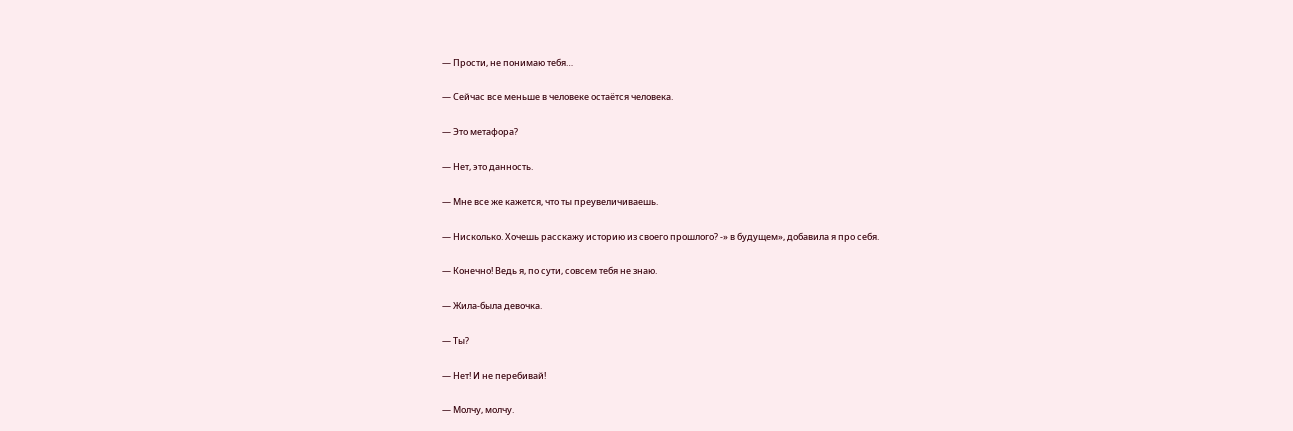— Прости, не понимаю тебя…

— Сейчас все меньше в человеке остаётся человека.

— Это метафора?

— Нет, это данность.

— Мне все же кажется, что ты преувеличиваешь.

— Нисколько. Хочешь расскажу историю из своего прошлого? -» в будущем», добавила я про себя.

— Конечно! Ведь я, по сути, совсем тебя не знаю.

— Жила-была девочка.

— Ты?

— Нет! И не перебивай!

— Молчу, молчу.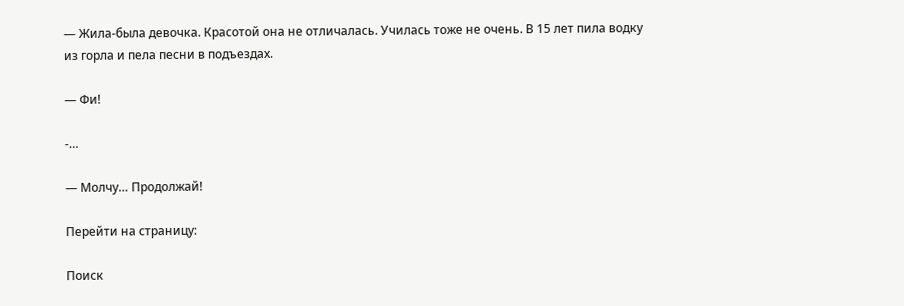— Жила-была девочка. Красотой она не отличалась. Училась тоже не очень. В 15 лет пила водку из горла и пела песни в подъездах.

— Фи!

-…

— Молчу… Продолжай!

Перейти на страницу:

Поиск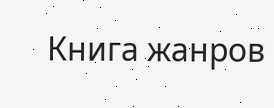Книга жанров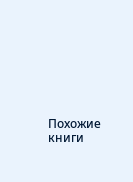Похожие книги